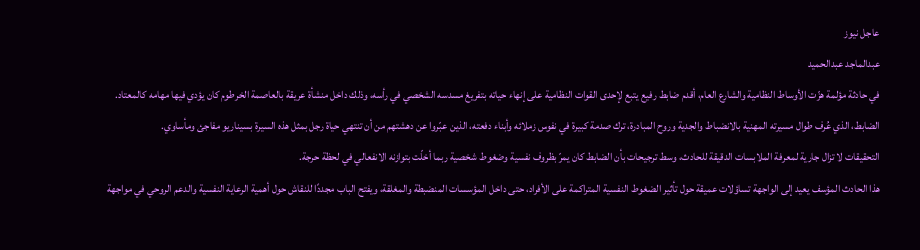عاجل نيوز
عبدالماجد عبدالحميد
في حادثة مؤلمة هزّت الأوساط النظامية والشارع العام، أقدم ضابط رفيع يتبع لإحدى القوات النظامية على إنهاء حياته بتفريغ مسدسه الشخصي في رأسه، وذلك داخل منشأة عريقة بالعاصمة الخرطوم كان يؤدي فيها مهامه كالمعتاد.
الضابط، الذي عُرف طوال مسيرته المهنية بالانضباط والجدية وروح المبادرة، ترك صدمة كبيرة في نفوس زملائه وأبناء دفعته، الذين عبّروا عن دهشتهم من أن تنتهي حياة رجل بمثل هذه السيرة بسيناريو مفاجئ ومأساوي.
التحقيقات لا تزال جارية لمعرفة الملابسات الدقيقة للحادث، وسط ترجيحات بأن الضابط كان يمرّ بظروف نفسية وضغوط شخصية ربما أخلّت بتوازنه الانفعالي في لحظة حرجة.
هذا الحادث المؤسف يعيد إلى الواجهة تساؤلات عميقة حول تأثير الضغوط النفسية المتراكمة على الأفراد، حتى داخل المؤسسات المنضبطة والمغلقة، ويفتح الباب مجددًا للنقاش حول أهمية الرعاية النفسية والدعم الروحي في مواجهة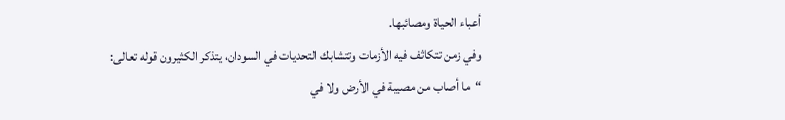أعباء الحياة ومصائبها.
وفي زمن تتكاثف فيه الأزمات وتتشابك التحديات في السودان، يتذكر الكثيرون قوله تعالى:
“ما أصاب من مصيبة في الأرض ولا في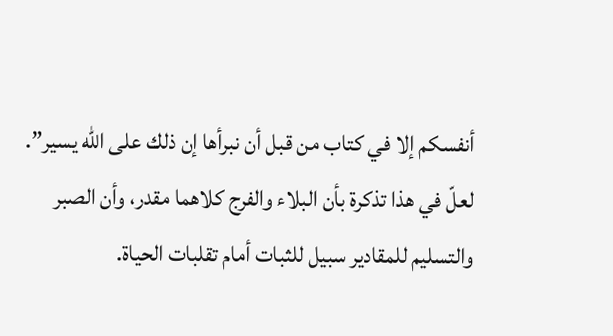أنفسكم إلا في كتاب من قبل أن نبرأها إن ذلك على الله يسير”.
لعلّ في هذا تذكرة بأن البلاء والفرج كلاهما مقدر، وأن الصبر والتسليم للمقادير سبيل للثبات أمام تقلبات الحياة.